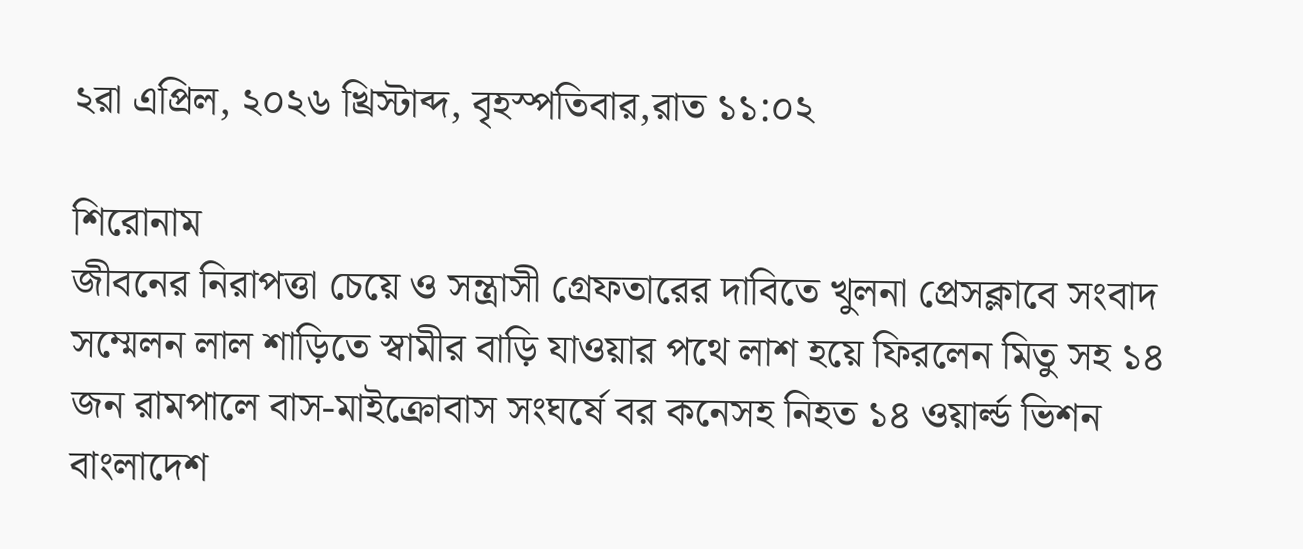২রা এপ্রিল, ২০২৬ খ্রিস্টাব্দ, বৃহস্পতিবার,রাত ১১:০২

শিরোনাম
জীবনের নিরাপত্তা চেয়ে ও সন্ত্রাসী গ্রেফতারের দাবিতে খুলনা প্রেসক্লাবে সংবাদ সম্মেলন লাল শাড়িতে স্বামীর বাড়ি যাওয়ার পথে লাশ হয়ে ফিরলেন মিতু সহ ১৪ জন রামপালে বাস-মাইক্রোবাস সংঘর্ষে বর কনেসহ নিহত ১৪ ওয়ার্ল্ড ভিশন বাংলাদেশ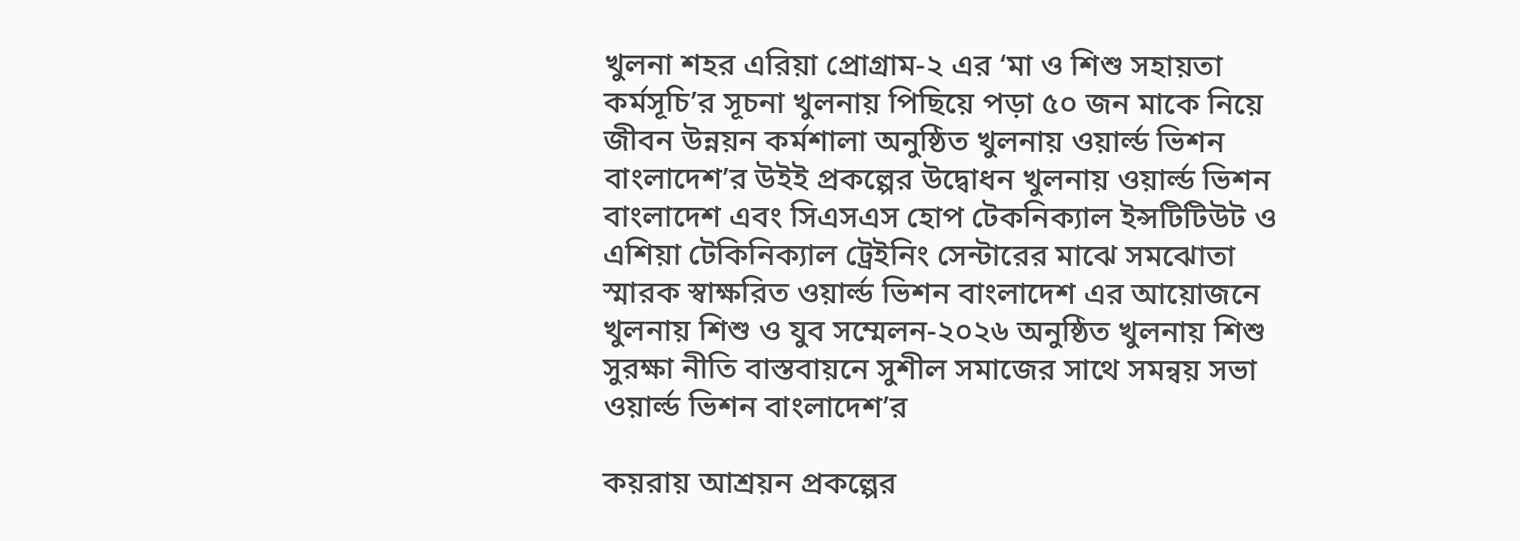খুলনা শহর এরিয়া প্রোগ্রাম-২ এর ‘মা ও শিশু সহায়তা কর্মসূচি’র সূচনা খুলনায় পিছিয়ে পড়া ৫০ জন মাকে নিয়ে জীবন উন্নয়ন কর্মশালা অনুষ্ঠিত খুলনায় ওয়ার্ল্ড ভিশন বাংলাদেশ’র উইই প্রকল্পের উদ্বোধন খুলনায় ওয়ার্ল্ড ভিশন বাংলাদেশ এবং সিএসএস হোপ টেকনিক্যাল ইন্সটিটিউট ও এশিয়া টেকিনিক্যাল ট্রেইনিং সেন্টারের মাঝে সমঝোতা স্মারক স্বাক্ষরিত ওয়ার্ল্ড ভিশন বাংলাদেশ এর আয়োজনে খুলনায় শিশু ও যুব সম্মেলন-২০২৬ অনুষ্ঠিত খুলনায় শিশু সুরক্ষা নীতি বাস্তবায়নে সুশীল সমাজের সাথে সমন্বয় সভা ওয়ার্ল্ড ভিশন বাংলাদেশ’র

কয়রায় আশ্রয়ন প্রকল্পের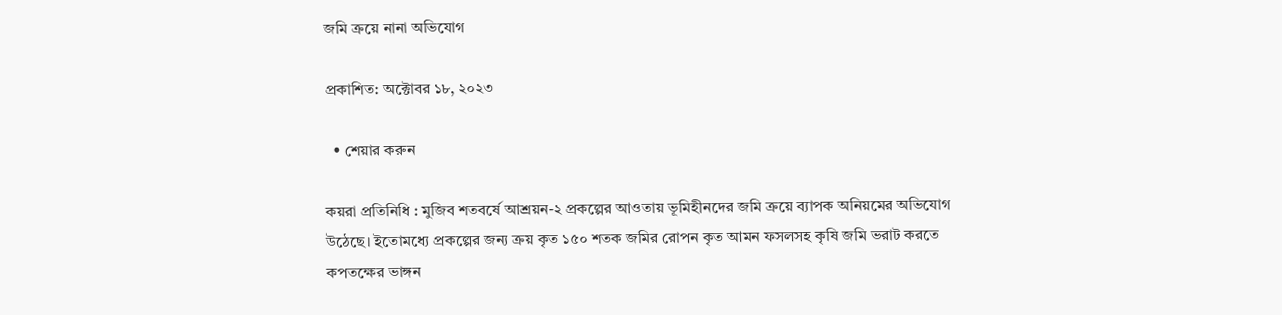জমি ক্রয়ে নানা অভিযোগ

প্রকাশিত: অক্টোবর ১৮, ২০২৩

  • শেয়ার করুন

কয়রা প্রতিনিধি : মুজিব শতবর্ষে আশ্রয়ন-২ প্রকল্পের আওতায় ভূমিহীনদের জমি ক্রয়ে ব্যাপক অনিয়মের অভিযোগ উঠেছে। ইতোমধ্যে প্রকল্পের জন্য ক্রয় কৃত ১৫০ শতক জমির রোপন কৃত আমন ফসলসহ কৃষি জমি ভরাট করতে কপতক্ষের ভাঙ্গন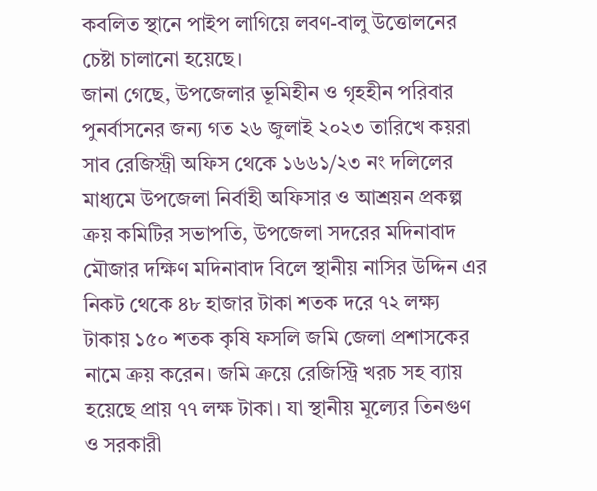কবলিত স্থানে পাইপ লাগিয়ে লবণ-বালু উত্তোলনের চেষ্টা চালানো হয়েছে।
জানা গেছে, উপজেলার ভূমিহীন ও গৃহহীন পরিবার পুনর্বাসনের জন্য গত ২৬ জুলাই ২০২৩ তারিখে কয়রা সাব রেজিস্ট্রী অফিস থেকে ১৬৬১/২৩ নং দলিলের মাধ্যমে উপজেলা নির্বাহী অফিসার ও আশ্রয়ন প্রকল্প ক্রয় কমিটির সভাপতি, উপজেলা সদরের মদিনাবাদ মৌজার দক্ষিণ মদিনাবাদ বিলে স্থানীয় নাসির উদ্দিন এর নিকট থেকে ৪৮ হাজার টাকা শতক দরে ৭২ লক্ষ্য টাকায় ১৫০ শতক কৃষি ফসলি জমি জেলা প্রশাসকের নামে ক্রয় করেন। জমি ক্রয়ে রেজিস্ট্রি খরচ সহ ব্যায় হয়েছে প্রায় ৭৭ লক্ষ টাকা। যা স্থানীয় মূল্যের তিনগুণ ও সরকারী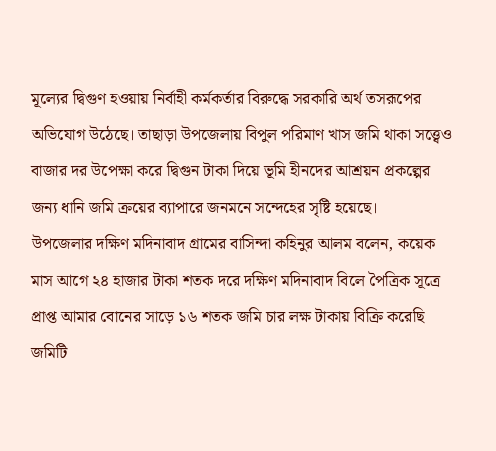মূল্যের দ্বিগুণ হওয়ায় নির্বাহী কর্মকর্তার বিরুদ্ধে সরকারি অর্থ তসরূপের অভিযোগ উঠেছে। তাছাড়া উপজেলায় বিপুল পরিমাণ খাস জমি থাকা সত্ত্বেও বাজার দর উপেক্ষা করে দ্বিগুন টাকা দিয়ে ভূমি হীনদের আশ্রয়ন প্রকল্পের জন্য ধানি জমি ক্রয়ের ব্যাপারে জনমনে সন্দেহের সৃষ্টি হয়েছে।
উপজেলার দক্ষিণ মদিনাবাদ গ্রামের বাসিন্দা কহিনুর আলম বলেন, কয়েক মাস আগে ২৪ হাজার টাকা শতক দরে দক্ষিণ মদিনাবাদ বিলে পৈত্রিক সূত্রে প্রাপ্ত আমার বোনের সাড়ে ১৬ শতক জমি চার লক্ষ টাকায় বিক্রি করেছি জমিটি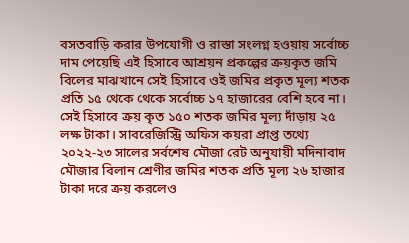বসতবাড়ি করার উপযোগী ও রাস্তা সংলগ্ন হওয়ায় সর্বোচ্চ দাম পেয়েছি এই হিসাবে আশ্রয়ন প্রকল্পের ক্রয়কৃত জমি বিলের মাঝখানে সেই হিসাবে ওই জমির প্রকৃত মূল্য শতক প্রতি ১৫ থেকে থেকে সর্বোচ্চ ১৭ হাজারের বেশি হবে না। সেই হিসাবে ক্রয় কৃত ১৫০ শতক জমির মূল্য দাঁড়ায় ২৫ লক্ষ টাকা। সাবরেজিস্ট্রি অফিস কয়রা প্রাপ্ত তথ্যে ২০২২-২৩ সালের সর্বশেষ মৌজা রেট অনুযায়ী মদিনাবাদ মৌজার বিলান শ্রেণীর জমির শতক প্রতি মূল্য ২৬ হাজার টাকা দরে ক্রয় করলেও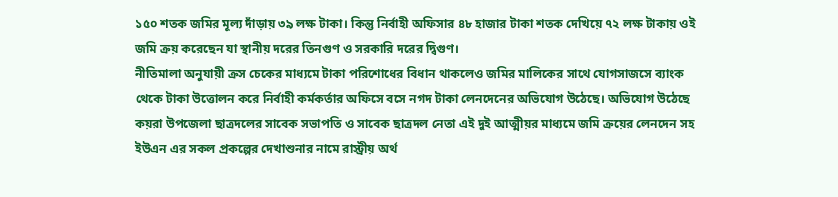১৫০ শতক জমির মূল্য দাঁড়ায় ৩৯ লক্ষ টাকা। কিন্তু নির্বাহী অফিসার ৪৮ হাজার টাকা শতক দেখিয়ে ৭২ লক্ষ টাকায় ওই জমি ক্রয় করেছেন যা স্থানীয় দরের তিনগুণ ও সরকারি দরের দ্বিগুণ।
নীতিমালা অনুযায়ী ক্রস চেকের মাধ্যমে টাকা পরিশোধের বিধান থাকলেও জমির মালিকের সাথে যোগসাজসে ব্যাংক থেকে টাকা উত্তোলন করে নির্বাহী কর্মকর্তার অফিসে বসে নগদ টাকা লেনদেনের অভিযোগ উঠেছে। অভিযোগ উঠেছে কয়রা উপজেলা ছাত্রদলের সাবেক সভাপতি ও সাবেক ছাত্রদল নেতা এই দুই আত্মীয়র মাধ্যমে জমি ক্রয়ের লেনদেন সহ ইউএন এর সকল প্রকল্পের দেখাশুনার নামে রাস্ট্রীয় অর্থ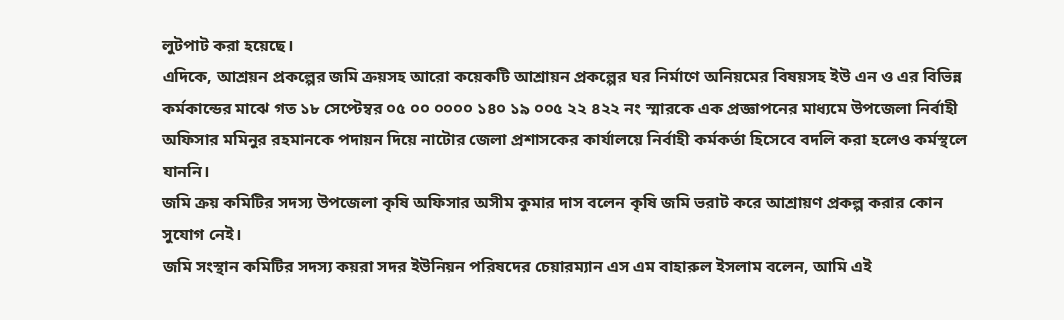লুটপাট করা হয়েছে।
এদিকে, আশ্রয়ন প্রকল্পের জমি ক্রয়সহ আরো কয়েকটি আশ্রায়ন প্রকল্পের ঘর নির্মাণে অনিয়মের বিষয়সহ ইউ এন ও এর বিভিন্ন কর্মকান্ডের মাঝে গত ১৮ সেপ্টেম্বর ০৫ ০০ ০০০০ ১৪০ ১৯ ০০৫ ২২ ৪২২ নং স্মারকে এক প্রজ্ঞাপনের মাধ্যমে উপজেলা নির্বাহী অফিসার মমিনুর রহমানকে পদায়ন দিয়ে নাটোর জেলা প্রশাসকের কার্যালয়ে নির্বাহী কর্মকর্তা হিসেবে বদলি করা হলেও কর্মস্থলে যাননি।
জমি ক্রয় কমিটির সদস্য উপজেলা কৃষি অফিসার অসীম কুমার দাস বলেন কৃষি জমি ভরাট করে আশ্রায়ণ প্রকল্প করার কোন সুযোগ নেই।
জমি সংস্থান কমিটির সদস্য কয়রা সদর ইউনিয়ন পরিষদের চেয়ারম্যান এস এম বাহারুল ইসলাম বলেন, আমি এই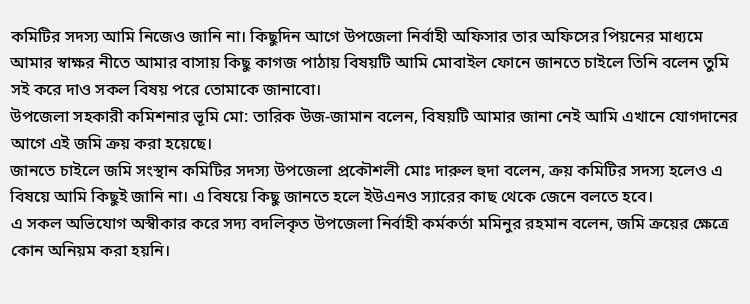কমিটির সদস্য আমি নিজেও জানি না। কিছুদিন আগে উপজেলা নির্বাহী অফিসার তার অফিসের পিয়নের মাধ্যমে আমার স্বাক্ষর নীতে আমার বাসায় কিছু কাগজ পাঠায় বিষয়টি আমি মোবাইল ফোনে জানতে চাইলে তিনি বলেন তুমি সই করে দাও সকল বিষয় পরে তোমাকে জানাবো।
উপজেলা সহকারী কমিশনার ভূমি মো: তারিক উজ-জামান বলেন, বিষয়টি আমার জানা নেই আমি এখানে যোগদানের আগে এই জমি ক্রয় করা হয়েছে।
জানতে চাইলে জমি সংস্থান কমিটির সদস্য উপজেলা প্রকৌশলী মোঃ দারুল হুদা বলেন, ক্রয় কমিটির সদস্য হলেও এ বিষয়ে আমি কিছুই জানি না। এ বিষয়ে কিছু জানতে হলে ইউএনও স্যারের কাছ থেকে জেনে বলতে হবে।
এ সকল অভিযোগ অস্বীকার করে সদ্য বদলিকৃত উপজেলা নির্বাহী কর্মকর্তা মমিনুর রহমান বলেন, জমি ক্রয়ের ক্ষেত্রে কোন অনিয়ম করা হয়নি।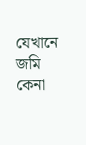যেখানে জমি কেনা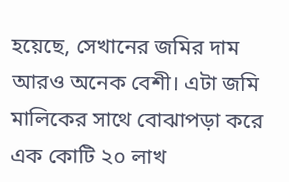হয়েছে, সেখানের জমির দাম আরও অনেক বেশী। এটা জমি মালিকের সাথে বোঝাপড়া করে এক কোটি ২০ লাখ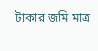টাকার জমি মাত্র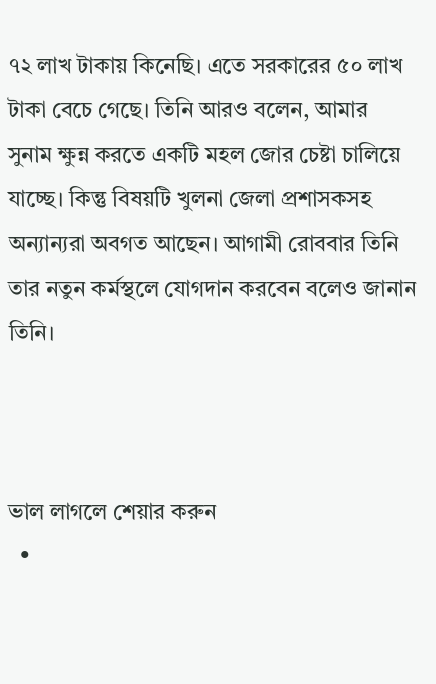৭২ লাখ টাকায় কিনেছি। এতে সরকারের ৫০ লাখ টাকা বেচে গেছে। তিনি আরও বলেন, আমার সুনাম ক্ষুন্ন করতে একটি মহল জোর চেষ্টা চালিয়ে যাচ্ছে। কিন্তু বিষয়টি খুলনা জেলা প্রশাসকসহ অন্যান্যরা অবগত আছেন। আগামী রোববার তিনি তার নতুন কর্মস্থলে যোগদান করবেন বলেও জানান তিনি।



ভাল লাগলে শেয়ার করুন
  •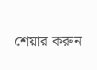শেয়ার করুন